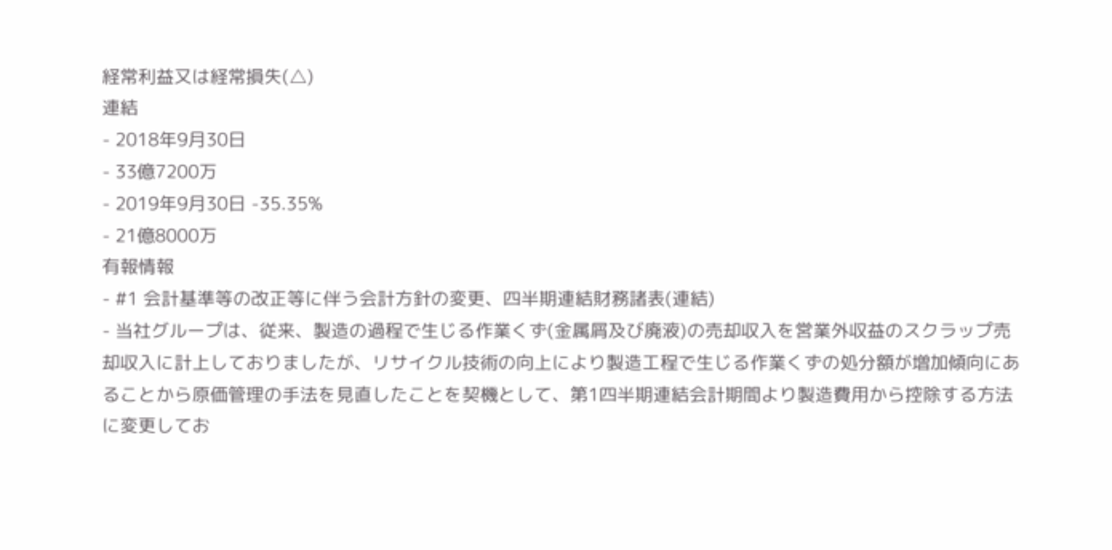経常利益又は経常損失(△)
連結
- 2018年9月30日
- 33億7200万
- 2019年9月30日 -35.35%
- 21億8000万
有報情報
- #1 会計基準等の改正等に伴う会計方針の変更、四半期連結財務諸表(連結)
- 当社グループは、従来、製造の過程で生じる作業くず(金属屑及び廃液)の売却収入を営業外収益のスクラップ売却収入に計上しておりましたが、リサイクル技術の向上により製造工程で生じる作業くずの処分額が増加傾向にあることから原価管理の手法を見直したことを契機として、第1四半期連結会計期間より製造費用から控除する方法に変更してお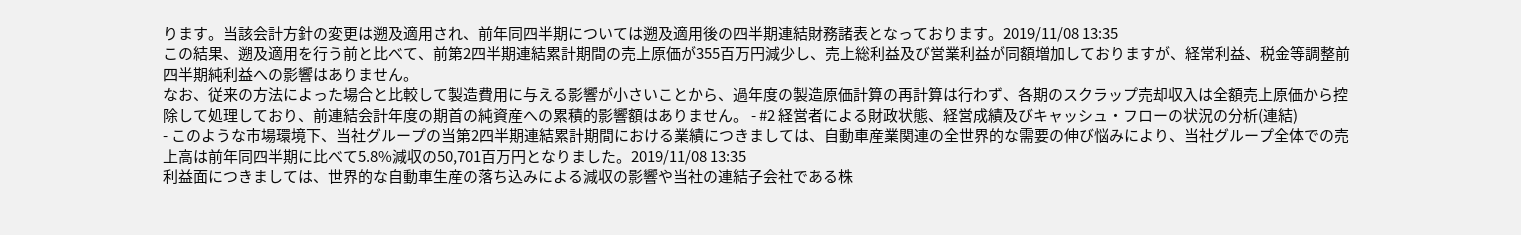ります。当該会計方針の変更は遡及適用され、前年同四半期については遡及適用後の四半期連結財務諸表となっております。2019/11/08 13:35
この結果、遡及適用を行う前と比べて、前第2四半期連結累計期間の売上原価が355百万円減少し、売上総利益及び営業利益が同額増加しておりますが、経常利益、税金等調整前四半期純利益への影響はありません。
なお、従来の方法によった場合と比較して製造費用に与える影響が小さいことから、過年度の製造原価計算の再計算は行わず、各期のスクラップ売却収入は全額売上原価から控除して処理しており、前連結会計年度の期首の純資産への累積的影響額はありません。 - #2 経営者による財政状態、経営成績及びキャッシュ・フローの状況の分析(連結)
- このような市場環境下、当社グループの当第2四半期連結累計期間における業績につきましては、自動車産業関連の全世界的な需要の伸び悩みにより、当社グループ全体での売上高は前年同四半期に比べて5.8%減収の50,701百万円となりました。2019/11/08 13:35
利益面につきましては、世界的な自動車生産の落ち込みによる減収の影響や当社の連結子会社である株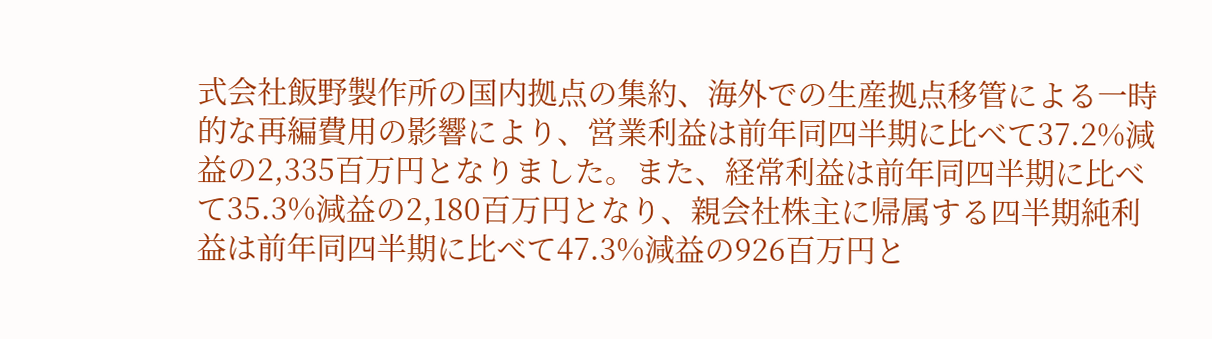式会社飯野製作所の国内拠点の集約、海外での生産拠点移管による一時的な再編費用の影響により、営業利益は前年同四半期に比べて37.2%減益の2,335百万円となりました。また、経常利益は前年同四半期に比べて35.3%減益の2,180百万円となり、親会社株主に帰属する四半期純利益は前年同四半期に比べて47.3%減益の926百万円と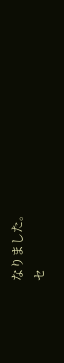なりました。
セ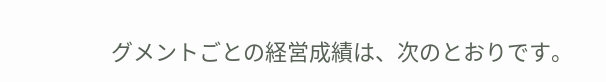グメントごとの経営成績は、次のとおりです。